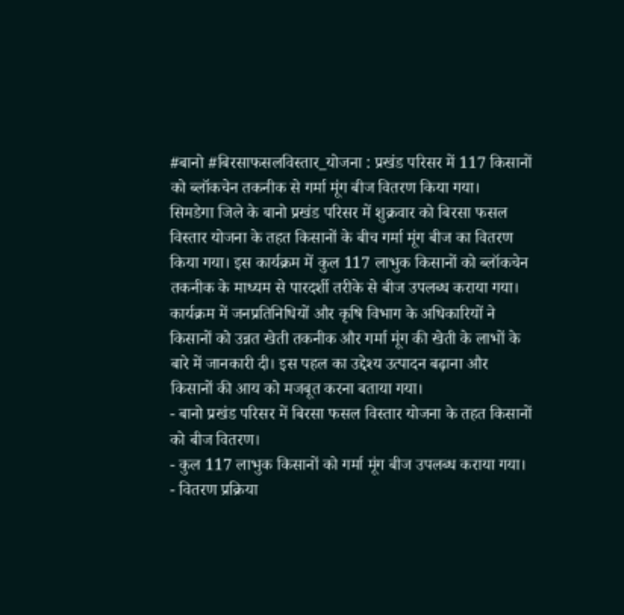#बानो #बिरसाफसलविस्तार_योजना : प्रखंड परिसर में 117 किसानों को ब्लॉकचेन तकनीक से गर्मा मूंग बीज वितरण किया गया।
सिमडेगा जिले के बानो प्रखंड परिसर में शुक्रवार को बिरसा फसल विस्तार योजना के तहत किसानों के बीच गर्मा मूंग बीज का वितरण किया गया। इस कार्यक्रम में कुल 117 लाभुक किसानों को ब्लॉकचेन तकनीक के माध्यम से पारदर्शी तरीके से बीज उपलब्ध कराया गया। कार्यक्रम में जनप्रतिनिधियों और कृषि विभाग के अधिकारियों ने किसानों को उन्नत खेती तकनीक और गर्मा मूंग की खेती के लाभों के बारे में जानकारी दी। इस पहल का उद्देश्य उत्पादन बढ़ाना और किसानों की आय को मजबूत करना बताया गया।
- बानो प्रखंड परिसर में बिरसा फसल विस्तार योजना के तहत किसानों को बीज वितरण।
- कुल 117 लाभुक किसानों को गर्मा मूंग बीज उपलब्ध कराया गया।
- वितरण प्रक्रिया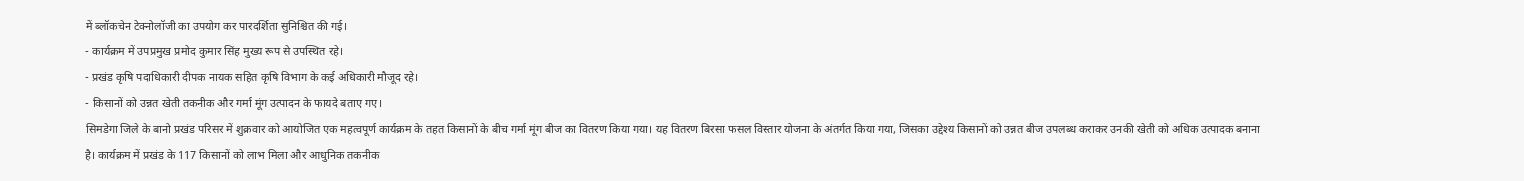में ब्लॉकचेन टेक्नोलॉजी का उपयोग कर पारदर्शिता सुनिश्चित की गई।
- कार्यक्रम में उपप्रमुख प्रमोद कुमार सिंह मुख्य रूप से उपस्थित रहे।
- प्रखंड कृषि पदाधिकारी दीपक नायक सहित कृषि विभाग के कई अधिकारी मौजूद रहे।
- किसानों को उन्नत खेती तकनीक और गर्मा मूंग उत्पादन के फायदे बताए गए।
सिमडेगा जिले के बानो प्रखंड परिसर में शुक्रवार को आयोजित एक महत्वपूर्ण कार्यक्रम के तहत किसानों के बीच गर्मा मूंग बीज का वितरण किया गया। यह वितरण बिरसा फसल विस्तार योजना के अंतर्गत किया गया, जिसका उद्देश्य किसानों को उन्नत बीज उपलब्ध कराकर उनकी खेती को अधिक उत्पादक बनाना है। कार्यक्रम में प्रखंड के 117 किसानों को लाभ मिला और आधुनिक तकनीक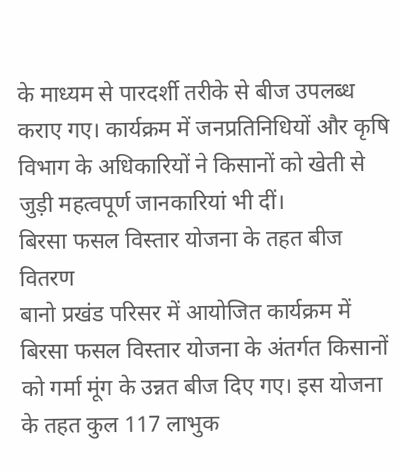के माध्यम से पारदर्शी तरीके से बीज उपलब्ध कराए गए। कार्यक्रम में जनप्रतिनिधियों और कृषि विभाग के अधिकारियों ने किसानों को खेती से जुड़ी महत्वपूर्ण जानकारियां भी दीं।
बिरसा फसल विस्तार योजना के तहत बीज वितरण
बानो प्रखंड परिसर में आयोजित कार्यक्रम में बिरसा फसल विस्तार योजना के अंतर्गत किसानों को गर्मा मूंग के उन्नत बीज दिए गए। इस योजना के तहत कुल 117 लाभुक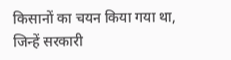किसानों का चयन किया गया था, जिन्हें सरकारी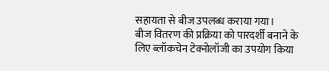सहायता से बीज उपलब्ध कराया गया।
बीज वितरण की प्रक्रिया को पारदर्शी बनाने के लिए ब्लॉकचेन टेक्नोलॉजी का उपयोग किया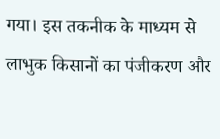गया। इस तकनीक के माध्यम से लाभुक किसानों का पंजीकरण और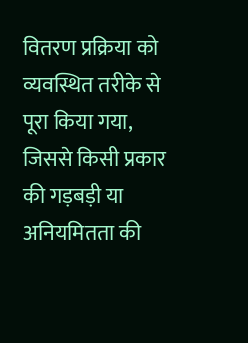वितरण प्रक्रिया को व्यवस्थित तरीके से पूरा किया गया, जिससे किसी प्रकार की गड़बड़ी या अनियमितता की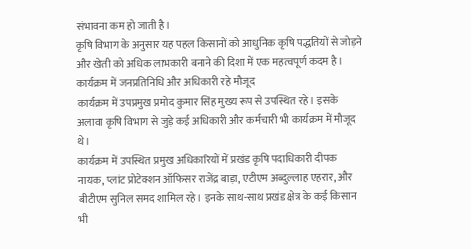संभावना कम हो जाती है।
कृषि विभाग के अनुसार यह पहल किसानों को आधुनिक कृषि पद्धतियों से जोड़ने और खेती को अधिक लाभकारी बनाने की दिशा में एक महत्वपूर्ण कदम है।
कार्यक्रम में जनप्रतिनिधि और अधिकारी रहे मौजूद
कार्यक्रम में उपप्रमुख प्रमोद कुमार सिंह मुख्य रूप से उपस्थित रहे। इसके अलावा कृषि विभाग से जुड़े कई अधिकारी और कर्मचारी भी कार्यक्रम में मौजूद थे।
कार्यक्रम में उपस्थित प्रमुख अधिकारियों में प्रखंड कृषि पदाधिकारी दीपक नायक, प्लांट प्रोटेक्शन ऑफिसर राजेंद्र बाड़ा, एटीएम अब्दुल्लाह एहरार, और बीटीएम सुनिल समद शामिल रहे। इनके साथ-साथ प्रखंड क्षेत्र के कई किसान भी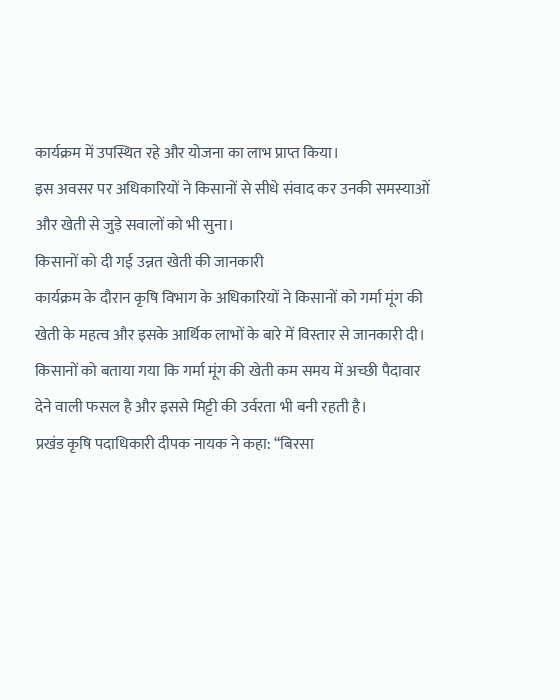कार्यक्रम में उपस्थित रहे और योजना का लाभ प्राप्त किया।
इस अवसर पर अधिकारियों ने किसानों से सीधे संवाद कर उनकी समस्याओं और खेती से जुड़े सवालों को भी सुना।
किसानों को दी गई उन्नत खेती की जानकारी
कार्यक्रम के दौरान कृषि विभाग के अधिकारियों ने किसानों को गर्मा मूंग की खेती के महत्व और इसके आर्थिक लाभों के बारे में विस्तार से जानकारी दी। किसानों को बताया गया कि गर्मा मूंग की खेती कम समय में अच्छी पैदावार देने वाली फसल है और इससे मिट्टी की उर्वरता भी बनी रहती है।
प्रखंड कृषि पदाधिकारी दीपक नायक ने कहा: “बिरसा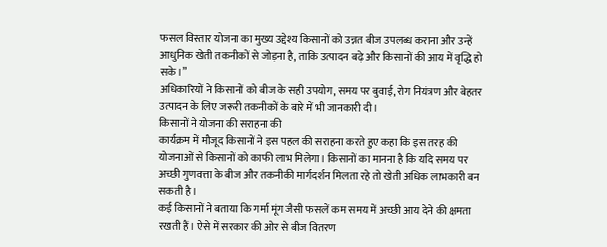फसल विस्तार योजना का मुख्य उद्देश्य किसानों को उन्नत बीज उपलब्ध कराना और उन्हें आधुनिक खेती तकनीकों से जोड़ना है, ताकि उत्पादन बढ़े और किसानों की आय में वृद्धि हो सके।”
अधिकारियों ने किसानों को बीज के सही उपयोग, समय पर बुवाई, रोग नियंत्रण और बेहतर उत्पादन के लिए जरूरी तकनीकों के बारे में भी जानकारी दी।
किसानों ने योजना की सराहना की
कार्यक्रम में मौजूद किसानों ने इस पहल की सराहना करते हुए कहा कि इस तरह की योजनाओं से किसानों को काफी लाभ मिलेगा। किसानों का मानना है कि यदि समय पर अच्छी गुणवत्ता के बीज और तकनीकी मार्गदर्शन मिलता रहे तो खेती अधिक लाभकारी बन सकती है।
कई किसानों ने बताया कि गर्मा मूंग जैसी फसलें कम समय में अच्छी आय देने की क्षमता रखती हैं। ऐसे में सरकार की ओर से बीज वितरण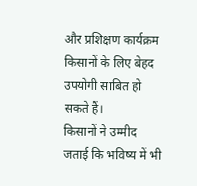और प्रशिक्षण कार्यक्रम किसानों के लिए बेहद उपयोगी साबित हो सकते हैं।
किसानों ने उम्मीद जताई कि भविष्य में भी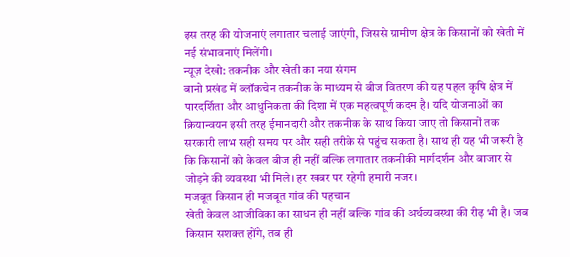इस तरह की योजनाएं लगातार चलाई जाएंगी, जिससे ग्रामीण क्षेत्र के किसानों को खेती में नई संभावनाएं मिलेंगी।
न्यूज़ देखो: तकनीक और खेती का नया संगम
बानो प्रखंड में ब्लॉकचेन तकनीक के माध्यम से बीज वितरण की यह पहल कृषि क्षेत्र में पारदर्शिता और आधुनिकता की दिशा में एक महत्वपूर्ण कदम है। यदि योजनाओं का क्रियान्वयन इसी तरह ईमानदारी और तकनीक के साथ किया जाए तो किसानों तक सरकारी लाभ सही समय पर और सही तरीके से पहुंच सकता है। साथ ही यह भी जरूरी है कि किसानों को केवल बीज ही नहीं बल्कि लगातार तकनीकी मार्गदर्शन और बाजार से जोड़ने की व्यवस्था भी मिले। हर खबर पर रहेगी हमारी नजर।
मजबूत किसान ही मजबूत गांव की पहचान
खेती केवल आजीविका का साधन ही नहीं बल्कि गांव की अर्थव्यवस्था की रीढ़ भी है। जब किसान सशक्त होंगे, तब ही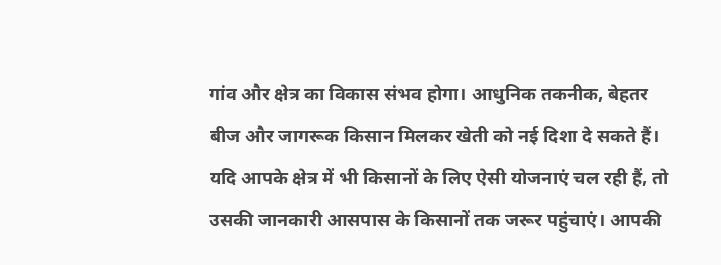गांव और क्षेत्र का विकास संभव होगा। आधुनिक तकनीक, बेहतर बीज और जागरूक किसान मिलकर खेती को नई दिशा दे सकते हैं।
यदि आपके क्षेत्र में भी किसानों के लिए ऐसी योजनाएं चल रही हैं, तो उसकी जानकारी आसपास के किसानों तक जरूर पहुंचाएं। आपकी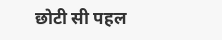छोटी सी पहल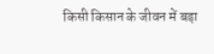किसी किसान के जीवन में बड़ा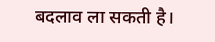बदलाव ला सकती है।